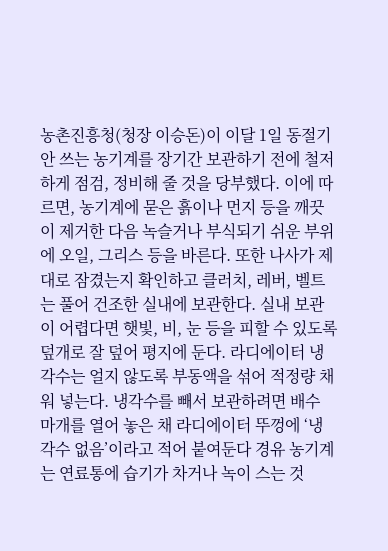농촌진흥청(청장 이승돈)이 이달 1일 동절기 안 쓰는 농기계를 장기간 보관하기 전에 철저하게 점검, 정비해 줄 것을 당부했다. 이에 따르면, 농기계에 묻은 흙이나 먼지 등을 깨끗이 제거한 다음 녹슬거나 부식되기 쉬운 부위에 오일, 그리스 등을 바른다. 또한 나사가 제대로 잠겼는지 확인하고 클러치, 레버, 벨트는 풀어 건조한 실내에 보관한다. 실내 보관이 어렵다면 햇빛, 비, 눈 등을 피할 수 있도록 덮개로 잘 덮어 평지에 둔다. 라디에이터 냉각수는 얼지 않도록 부동액을 섞어 적정량 채워 넣는다. 냉각수를 빼서 보관하려면 배수 마개를 열어 놓은 채 라디에이터 뚜껑에 ‘냉각수 없음’이라고 적어 붙여둔다 경유 농기계는 연료통에 습기가 차거나 녹이 스는 것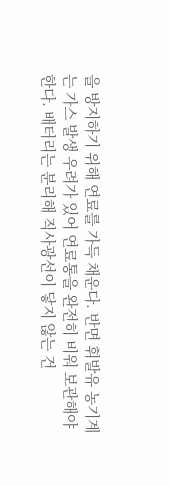을 방지하기 위해 연료를 가득 채운다. 반면 휘발유 농기계는 가스 발생 우려가 있어 연료통을 완전히 비워 보관해야 한다. 배터리는 분리해 직사광선이 닿지 않는 건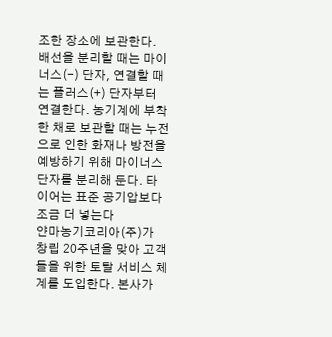조한 장소에 보관한다. 배선을 분리할 때는 마이너스(-) 단자, 연결할 때는 플러스(+) 단자부터 연결한다. 농기계에 부착한 채로 보관할 때는 누전으로 인한 화재나 방전을 예방하기 위해 마이너스 단자를 분리해 둔다. 타이어는 표준 공기압보다 조금 더 넣는다
얀마농기코리아(주)가 창립 20주년을 맞아 고객들을 위한 토탈 서비스 체계를 도입한다. 본사가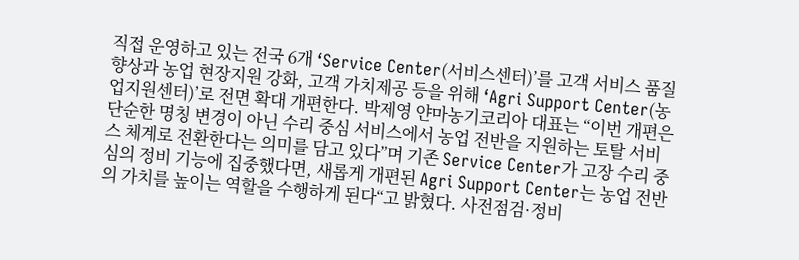직접 운영하고 있는 전국 6개 ‘Service Center(서비스센터)’를 고객 서비스 품질 향상과 농업 현장지원 강화, 고객 가치제공 등을 위해 ‘Agri Support Center(농업지원센터)’로 전면 확대 개편한다. 박제영 얀마농기코리아 대표는 “이번 개편은 단순한 명칭 변경이 아닌 수리 중심 서비스에서 농업 전반을 지원하는 토탈 서비스 체계로 전환한다는 의미를 담고 있다”며 기존 Service Center가 고장 수리 중심의 정비 기능에 집중했다면, 새롭게 개편된 Agri Support Center는 농업 전반의 가치를 높이는 역할을 수행하게 된다“고 밝혔다. 사전점검·정비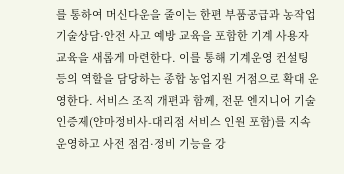를 통하여 머신다운을 줄이는 한편 부품공급과 농작업 기술상담·안전 사고 예방 교육을 포함한 기계 사용자 교육을 새롭게 마련한다. 이를 통해 기계운영 컨설팅 등의 역할을 담당하는 종합 농업지원 거점으로 확대 운영한다. 서비스 조직 개편과 함께, 전문 엔지니어 기술인증제(얀마정비사-대리점 서비스 인원 포함)를 지속 운영하고 사전 점검·정비 기능을 강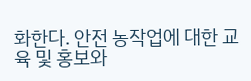화한다. 안전 농작업에 대한 교육 및 홍보와